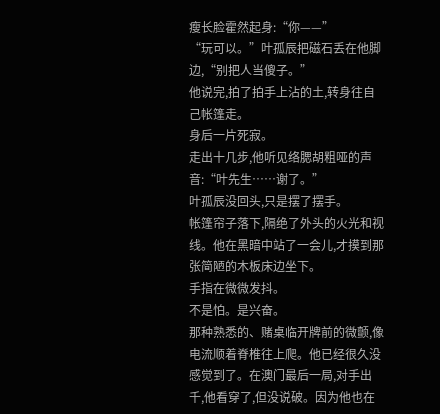瘦长脸霍然起身:“你——”
“玩可以。”叶孤辰把磁石丢在他脚边,“别把人当傻子。”
他说完,拍了拍手上沾的土,转身往自己帐篷走。
身后一片死寂。
走出十几步,他听见络腮胡粗哑的声音:“叶先生……谢了。”
叶孤辰没回头,只是摆了摆手。
帐篷帘子落下,隔绝了外头的火光和视线。他在黑暗中站了一会儿,才摸到那张简陋的木板床边坐下。
手指在微微发抖。
不是怕。是兴奋。
那种熟悉的、赌桌临开牌前的微颤,像电流顺着脊椎往上爬。他已经很久没感觉到了。在澳门最后一局,对手出千,他看穿了,但没说破。因为他也在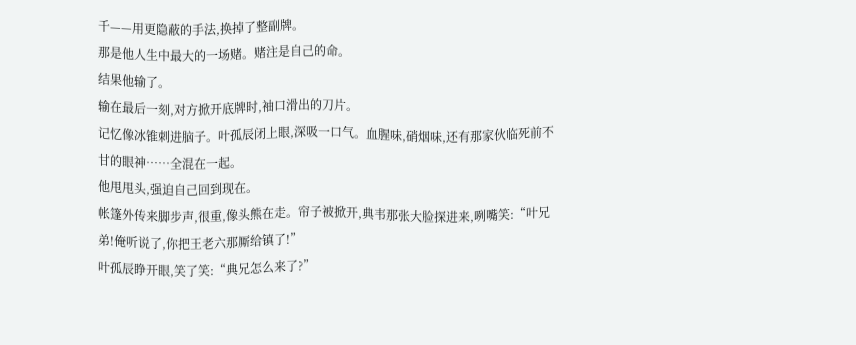千——用更隐蔽的手法,换掉了整副牌。
那是他人生中最大的一场赌。赌注是自己的命。
结果他输了。
输在最后一刻,对方掀开底牌时,袖口滑出的刀片。
记忆像冰锥刺进脑子。叶孤辰闭上眼,深吸一口气。血腥味,硝烟味,还有那家伙临死前不甘的眼神……全混在一起。
他甩甩头,强迫自己回到现在。
帐篷外传来脚步声,很重,像头熊在走。帘子被掀开,典韦那张大脸探进来,咧嘴笑:“叶兄弟!俺听说了,你把王老六那厮给镇了!”
叶孤辰睁开眼,笑了笑:“典兄怎么来了?”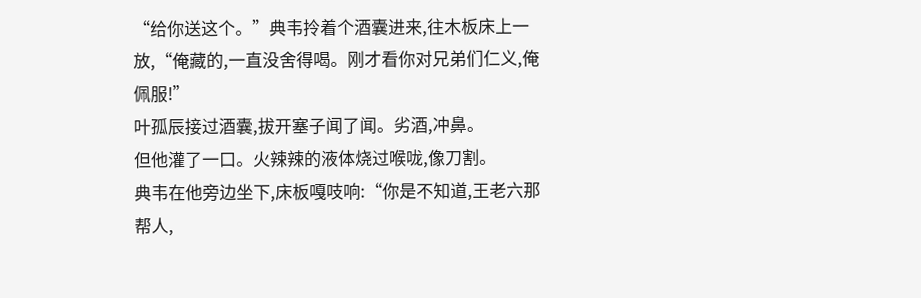“给你送这个。”典韦拎着个酒囊进来,往木板床上一放,“俺藏的,一直没舍得喝。刚才看你对兄弟们仁义,俺佩服!”
叶孤辰接过酒囊,拔开塞子闻了闻。劣酒,冲鼻。
但他灌了一口。火辣辣的液体烧过喉咙,像刀割。
典韦在他旁边坐下,床板嘎吱响:“你是不知道,王老六那帮人,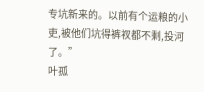专坑新来的。以前有个运粮的小吏,被他们坑得裤衩都不剩,投河了。”
叶孤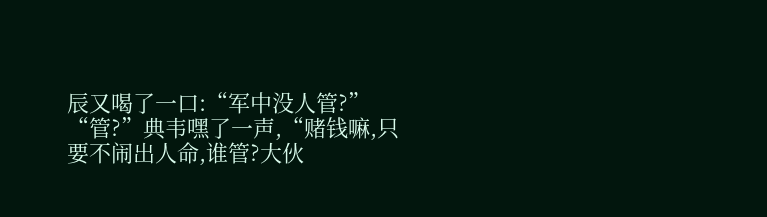辰又喝了一口:“军中没人管?”
“管?”典韦嘿了一声,“赌钱嘛,只要不闹出人命,谁管?大伙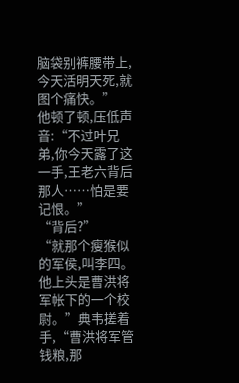脑袋别裤腰带上,今天活明天死,就图个痛快。”
他顿了顿,压低声音:“不过叶兄弟,你今天露了这一手,王老六背后那人……怕是要记恨。”
“背后?”
“就那个瘦猴似的军侯,叫李四。他上头是曹洪将军帐下的一个校尉。”典韦搓着手,“曹洪将军管钱粮,那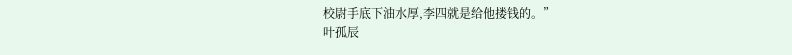校尉手底下油水厚,李四就是给他搂钱的。”
叶孤辰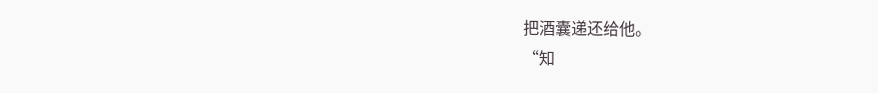把酒囊递还给他。
“知